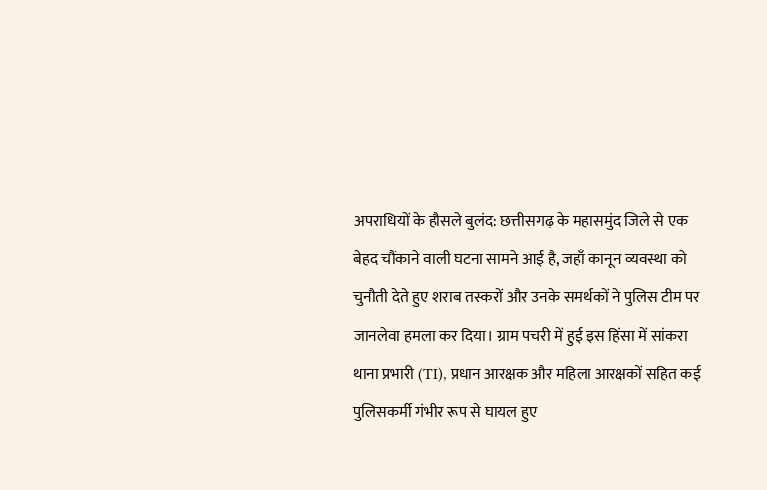अपराधियों के हौसले बुलंद: छत्तीसगढ़ के महासमुंद जिले से एक बेहद चौंकाने वाली घटना सामने आई है, जहाँ कानून व्यवस्था को चुनौती देते हुए शराब तस्करों और उनके समर्थकों ने पुलिस टीम पर जानलेवा हमला कर दिया। ग्राम पचरी में हुई इस हिंसा में सांकरा थाना प्रभारी (TI), प्रधान आरक्षक और महिला आरक्षकों सहित कई पुलिसकर्मी गंभीर रूप से घायल हुए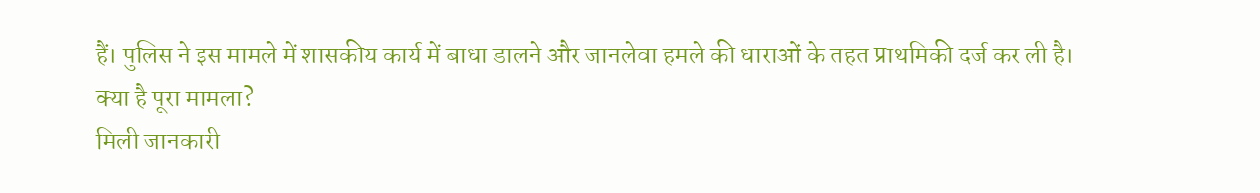हैं। पुलिस ने इस मामले में शासकीय कार्य में बाधा डालने और जानलेवा हमले की धाराओं के तहत प्राथमिकी दर्ज कर ली है।
क्या है पूरा मामला?
मिली जानकारी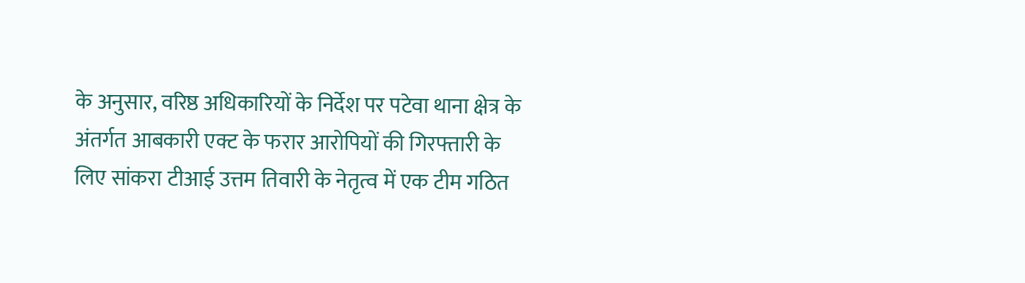के अनुसार, वरिष्ठ अधिकारियों के निर्देश पर पटेवा थाना क्षेत्र के अंतर्गत आबकारी एक्ट के फरार आरोपियों की गिरफ्तारी के लिए सांकरा टीआई उत्तम तिवारी के नेतृत्व में एक टीम गठित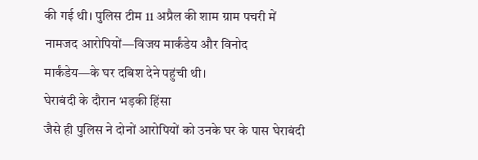की गई थी। पुलिस टीम 11 अप्रैल की शाम ग्राम पचरी में नामजद आरोपियों—विजय मार्कंडेय और विनोद मार्कंडेय—के घर दबिश देने पहुंची थी।
घेराबंदी के दौरान भड़की हिंसा
जैसे ही पुलिस ने दोनों आरोपियों को उनके घर के पास घेराबंदी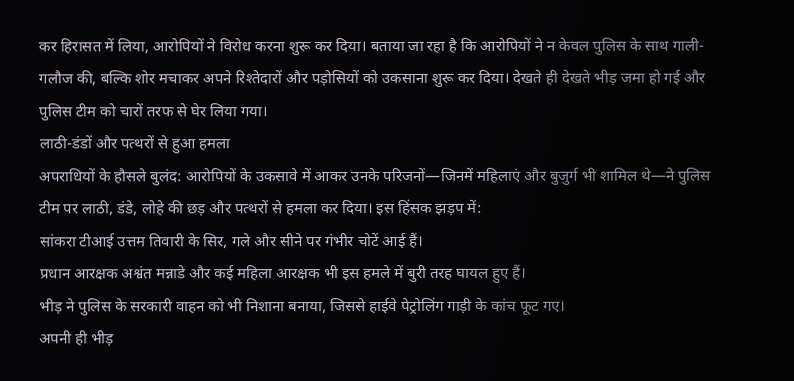कर हिरासत में लिया, आरोपियों ने विरोध करना शुरू कर दिया। बताया जा रहा है कि आरोपियों ने न केवल पुलिस के साथ गाली-गलौज की, बल्कि शोर मचाकर अपने रिश्तेदारों और पड़ोसियों को उकसाना शुरू कर दिया। देखते ही देखते भीड़ जमा हो गई और पुलिस टीम को चारों तरफ से घेर लिया गया।
लाठी-डंडों और पत्थरों से हुआ हमला
अपराधियों के हौसले बुलंद: आरोपियों के उकसावे में आकर उनके परिजनों—जिनमें महिलाएं और बुजुर्ग भी शामिल थे—ने पुलिस टीम पर लाठी, डंडे, लोहे की छड़ और पत्थरों से हमला कर दिया। इस हिंसक झड़प में:
सांकरा टीआई उत्तम तिवारी के सिर, गले और सीने पर गंभीर चोटें आई हैं।
प्रधान आरक्षक अश्वंत मन्नाडे और कई महिला आरक्षक भी इस हमले में बुरी तरह घायल हुए हैं।
भीड़ ने पुलिस के सरकारी वाहन को भी निशाना बनाया, जिससे हाईवे पेट्रोलिंग गाड़ी के कांच फूट गए।
अपनी ही भीड़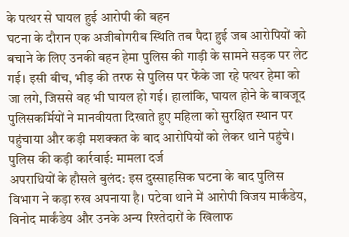के पत्थर से घायल हुई आरोपी की बहन
घटना के दौरान एक अजीबोगरीब स्थिति तब पैदा हुई जब आरोपियों को बचाने के लिए उनकी बहन हेमा पुलिस की गाड़ी के सामने सड़क पर लेट गई। इसी बीच, भीड़ की तरफ से पुलिस पर फेंके जा रहे पत्थर हेमा को जा लगे, जिससे वह भी घायल हो गई। हालांकि, घायल होने के बावजूद पुलिसकर्मियों ने मानवीयता दिखाते हुए महिला को सुरक्षित स्थान पर पहुंचाया और कड़ी मशक्कत के बाद आरोपियों को लेकर थाने पहुंचे।
पुलिस की कड़ी कार्रवाई: मामला दर्ज
अपराधियों के हौसले बुलंद: इस दुस्साहसिक घटना के बाद पुलिस विभाग ने कड़ा रुख अपनाया है। पटेवा थाने में आरोपी विजय मार्कंडेय, विनोद मार्कंडेय और उनके अन्य रिश्तेदारों के खिलाफ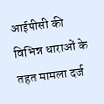आईपीसी की विभिन्न धाराओं के तहत मामला दर्ज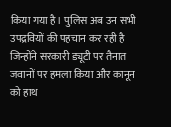किया गया है। पुलिस अब उन सभी उपद्रवियों की पहचान कर रही है जिन्होंने सरकारी ड्यूटी पर तैनात जवानों पर हमला किया और कानून को हाथ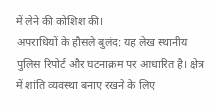में लेने की कोशिश की।
अपराधियों के हौसले बुलंद: यह लेख स्थानीय पुलिस रिपोर्ट और घटनाक्रम पर आधारित है। क्षेत्र में शांति व्यवस्था बनाए रखने के लिए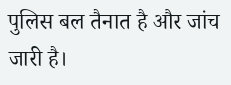पुलिस बल तैनात है और जांच जारी है।